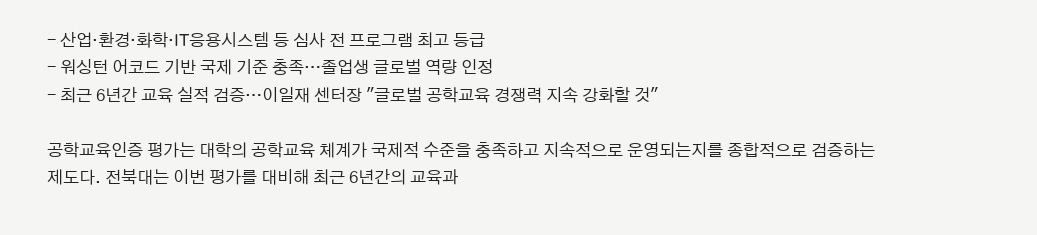- 산업·환경·화학·IT응용시스템 등 심사 전 프로그램 최고 등급
- 워싱턴 어코드 기반 국제 기준 충족…졸업생 글로벌 역량 인정
- 최근 6년간 교육 실적 검증…이일재 센터장 "글로벌 공학교육 경쟁력 지속 강화할 것"

공학교육인증 평가는 대학의 공학교육 체계가 국제적 수준을 충족하고 지속적으로 운영되는지를 종합적으로 검증하는 제도다. 전북대는 이번 평가를 대비해 최근 6년간의 교육과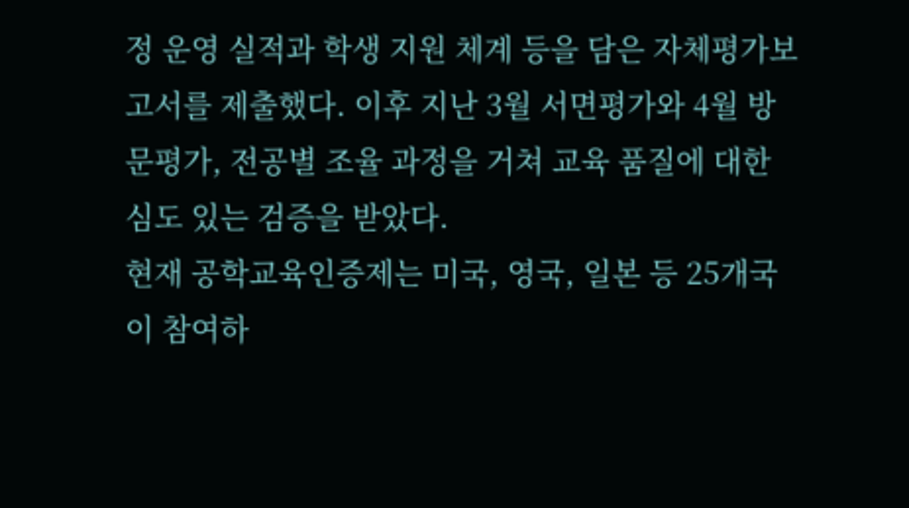정 운영 실적과 학생 지원 체계 등을 담은 자체평가보고서를 제출했다. 이후 지난 3월 서면평가와 4월 방문평가, 전공별 조율 과정을 거쳐 교육 품질에 대한 심도 있는 검증을 받았다.
현재 공학교육인증제는 미국, 영국, 일본 등 25개국이 참여하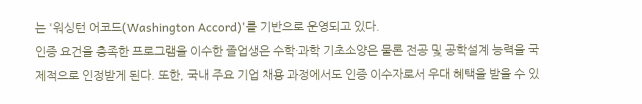는 '워싱턴 어코드(Washington Accord)'를 기반으로 운영되고 있다.
인증 요건을 충족한 프로그램을 이수한 졸업생은 수학·과학 기초소양은 물론 전공 및 공학설계 능력을 국제적으로 인정받게 된다. 또한, 국내 주요 기업 채용 과정에서도 인증 이수자로서 우대 혜택을 받을 수 있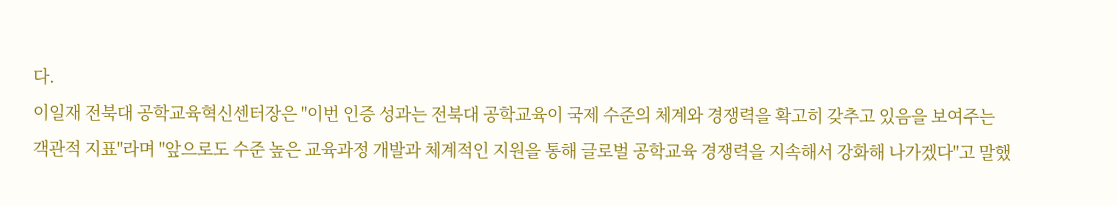다.
이일재 전북대 공학교육혁신센터장은 "이번 인증 성과는 전북대 공학교육이 국제 수준의 체계와 경쟁력을 확고히 갖추고 있음을 보여주는 객관적 지표"라며 "앞으로도 수준 높은 교육과정 개발과 체계적인 지원을 통해 글로벌 공학교육 경쟁력을 지속해서 강화해 나가겠다"고 말했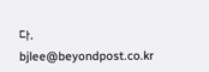다.
bjlee@beyondpost.co.kr